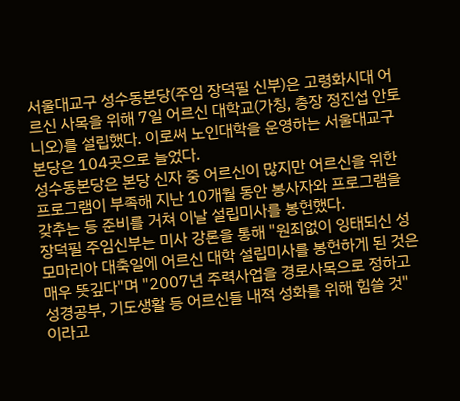서울대교구 성수동본당(주임 장덕필 신부)은 고령화시대 어르신 사목을 위해 7일 어르신 대학교(가칭, 총장 정진섭 안토니오)를 설립했다. 이로써 노인대학을 운영하는 서울대교구 본당은 104곳으로 늘었다.
성수동본당은 본당 신자 중 어르신이 많지만 어르신을 위한 프로그램이 부족해 지난 10개월 동안 봉사자와 프로그램을 갖추는 등 준비를 거쳐 이날 설립미사를 봉헌했다.
장덕필 주임신부는 미사 강론을 통해 "원죄없이 잉태되신 성모마리아 대축일에 어르신 대학 설립미사를 봉헌하게 된 것은 매우 뜻깊다"며 "2007년 주력사업을 경로사목으로 정하고 성경공부, 기도생활 등 어르신들 내적 성화를 위해 힘쓸 것"이라고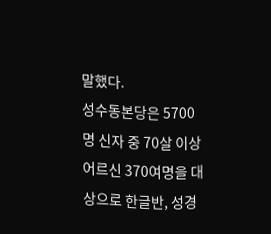말했다.
성수동본당은 5700명 신자 중 70살 이상 어르신 370여명을 대상으로 한글반, 성경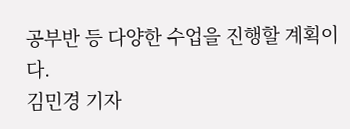공부반 등 다양한 수업을 진행할 계획이다.
김민경 기자